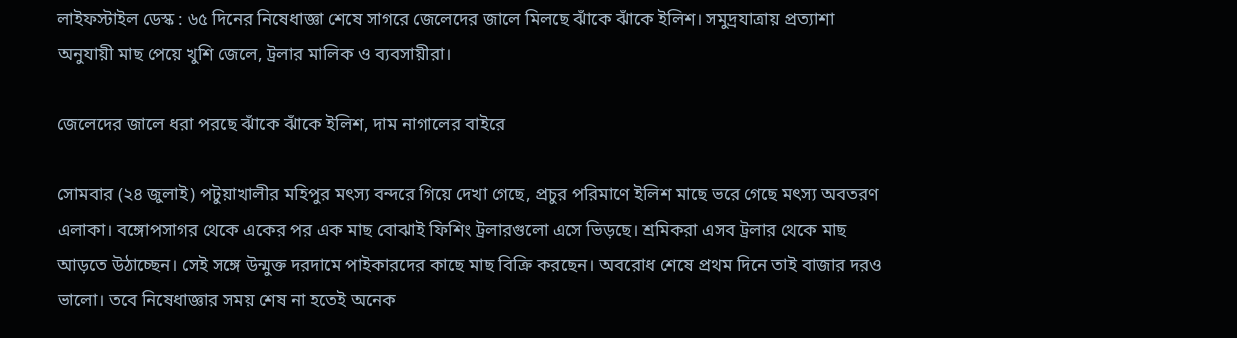লাইফস্টাইল ডেস্ক : ৬৫ দিনের নিষেধাজ্ঞা শেষে সাগরে জেলেদের জালে মিলছে ঝাঁকে ঝাঁকে ইলিশ। সমুদ্রযাত্রায় প্রত্যাশা অনুযায়ী মাছ পেয়ে খুশি জেলে, ট্রলার মালিক ও ব্যবসায়ীরা।

জেলেদের জালে ধরা পরছে ঝাঁকে ঝাঁকে ইলিশ, দাম নাগালের বাইরে

সোমবার (২৪ জুলাই) পটুয়াখালীর মহিপুর মৎস্য বন্দরে গিয়ে দেখা গেছে, প্রচুর পরিমাণে ইলিশ মাছে ভরে গেছে মৎস্য অবতরণ এলাকা। বঙ্গোপসাগর থেকে একের পর এক মাছ বোঝাই ফিশিং ট্রলারগুলো এসে ভিড়ছে। শ্রমিকরা এসব ট্রলার থেকে মাছ আড়তে উঠাচ্ছেন। সেই সঙ্গে উন্মুক্ত দরদামে পাইকারদের কাছে মাছ বিক্রি করছেন। অবরোধ শেষে প্রথম দিনে তাই বাজার দরও ভালো। তবে নিষেধাজ্ঞার সময় শেষ না হতেই অনেক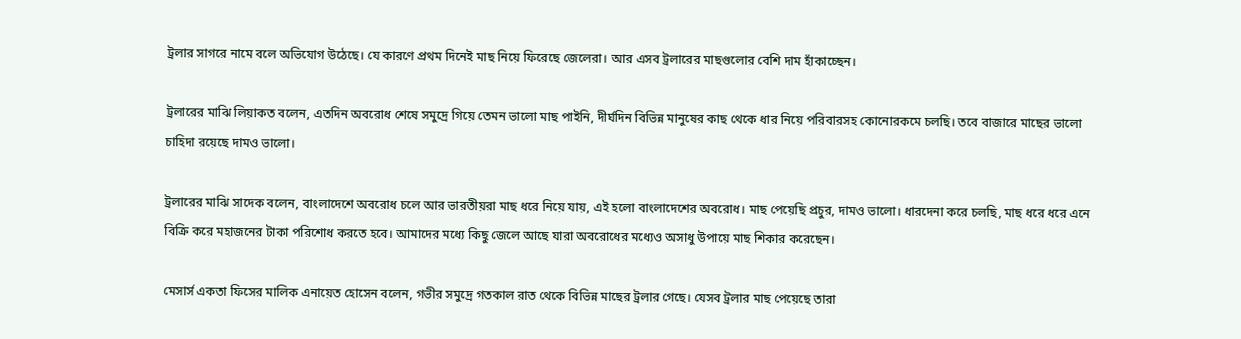ট্রলার সাগরে নামে বলে অভিযোগ উঠেছে। যে কারণে প্রথম দিনেই মাছ নিয়ে ফিরেছে জেলেরা। আর এসব ট্রলারের মাছগুলোর বেশি দাম হাঁকাচ্ছেন।

ট্রলারের মাঝি লিয়াকত বলেন, এতদিন অবরোধ শেষে সমুদ্রে গিয়ে তেমন ভালো মাছ পাইনি, দীর্ঘদিন বিভিন্ন মানুষের কাছ থেকে ধার নিয়ে পরিবারসহ কোনোরকমে চলছি। তবে বাজারে মাছের ভালো চাহিদা রয়েছে দামও ভালো।

ট্রলারের মাঝি সাদেক বলেন, বাংলাদেশে অবরোধ চলে আর ভারতীয়রা মাছ ধরে নিয়ে যায়, এই হলো বাংলাদেশের অবরোধ। মাছ পেয়েছি প্রচুর, দামও ভালো। ধারদেনা করে চলছি, মাছ ধরে ধরে এনে বিক্রি করে মহাজনের টাকা পরিশোধ করতে হবে। আমাদের মধ্যে কিছু জেলে আছে যারা অবরোধের মধ্যেও অসাধু উপায়ে মাছ শিকার করেছেন।

মেসার্স একতা ফিসের মালিক এনায়েত হোসেন বলেন, গভীর সমুদ্রে গতকাল রাত থেকে বিভিন্ন মাছের ট্রলার গেছে। যেসব ট্রলার মাছ পেয়েছে তারা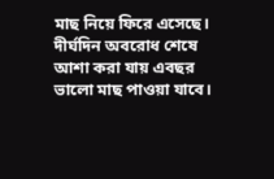মাছ নিয়ে ফিরে এসেছে। দীর্ঘদিন অবরোধ শেষে আশা করা যায় এবছর ভালো মাছ পাওয়া যাবে।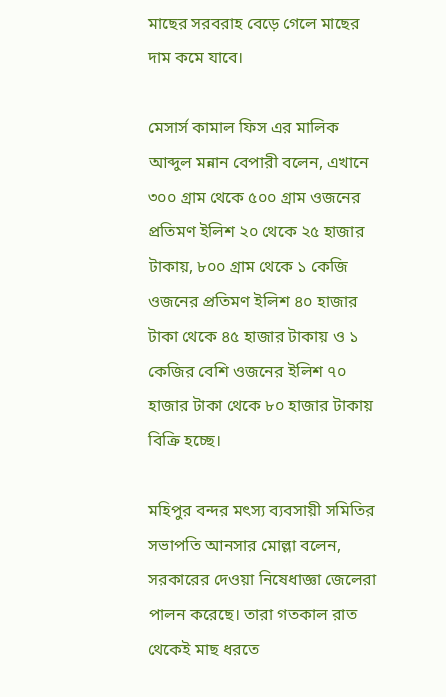মাছের সরবরাহ বেড়ে গেলে মাছের দাম কমে যাবে।

মেসার্স কামাল ফিস এর মালিক আব্দুল মন্নান বেপারী বলেন, এখানে ৩০০ গ্রাম থেকে ৫০০ গ্রাম ওজনের প্রতিমণ ইলিশ ২০ থেকে ২৫ হাজার টাকায়, ৮০০ গ্রাম থেকে ১ কেজি ওজনের প্রতিমণ ইলিশ ৪০ হাজার টাকা থেকে ৪৫ হাজার টাকায় ও ১ কেজির বেশি ওজনের ইলিশ ৭০ হাজার টাকা থেকে ৮০ হাজার টাকায় বিক্রি হচ্ছে।

মহিপুর বন্দর মৎস্য ব্যবসায়ী সমিতির সভাপতি আনসার মোল্লা বলেন, সরকারের দেওয়া নিষেধাজ্ঞা জেলেরা পালন করেছে। তারা গতকাল রাত থেকেই মাছ ধরতে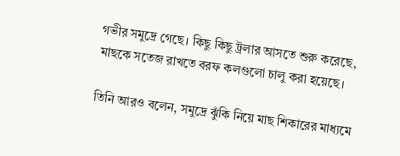গভীর সমুদ্রে গেছে। কিছু কিছু ট্রলার আসতে শুরু করেছে, মাছকে সতেজ রাখতে বরফ কলগুলো চালু করা হয়েছে।

তিনি আরও বলেন, সমুদ্রে ঝুঁকি নিয়ে মাছ শিকারের মাধ্যমে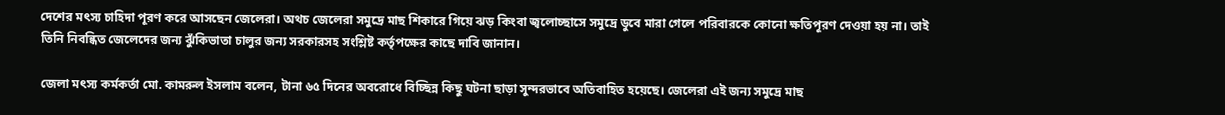দেশের মৎস্য চাহিদা পূরণ করে আসছেন জেলেরা। অথচ জেলেরা সমুদ্রে মাছ শিকারে গিয়ে ঝড় কিংবা জ্বলোচ্ছাসে সমুদ্রে ডুবে মারা গেলে পরিবারকে কোনো ক্ষতিপূরণ দেওয়া হয় না। তাই তিনি নিবন্ধিত জেলেদের জন্য ঝুঁকিভাতা চালুর জন্য সরকারসহ সংশ্লিষ্ট কর্তৃপক্ষের কাছে দাবি জানান।

জেলা মৎস্য কর্মকর্তা মো. কামরুল ইসলাম বলেন, টানা ৬৫ দিনের অবরোধে বিচ্ছিন্ন কিছু ঘটনা ছাড়া সুন্দরভাবে অতিবাহিত হয়েছে। জেলেরা এই জন্য সমুদ্রে মাছ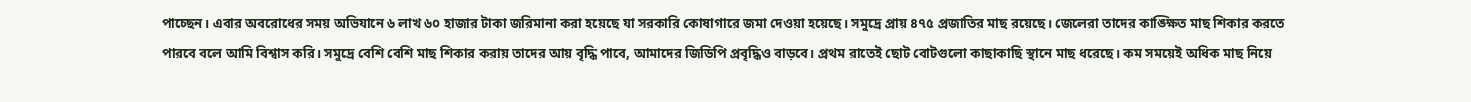পাচ্ছেন। এবার অবরোধের সময় অভিযানে ৬ লাখ ৬০ হাজার টাকা জরিমানা করা হয়েছে যা সরকারি কোষাগারে জমা দেওয়া হয়েছে। সমুদ্রে প্রায় ৪৭৫ প্রজাতির মাছ রয়েছে। জেলেরা তাদের কাঙ্ক্ষিত মাছ শিকার করতে পারবে বলে আমি বিশ্বাস করি। সমুদ্রে বেশি বেশি মাছ শিকার করায় তাদের আয় বৃদ্ধি পাবে, আমাদের জিডিপি প্রবৃদ্ধিও বাড়বে। প্রথম রাতেই ছোট বোটগুলো কাছাকাছি স্থানে মাছ ধরেছে। কম সময়েই অধিক মাছ নিয়ে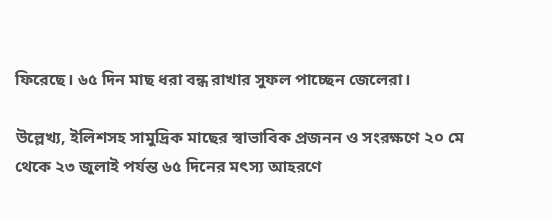ফিরেছে। ৬৫ দিন মাছ ধরা বন্ধ রাখার সুফল পাচ্ছেন জেলেরা।

উল্লেখ্য, ইলিশসহ সামুদ্রিক মাছের স্বাভাবিক প্রজনন ও সংরক্ষণে ২০ মে থেকে ২৩ জুলাই পর্যন্ত ৬৫ দিনের মৎস্য আহরণে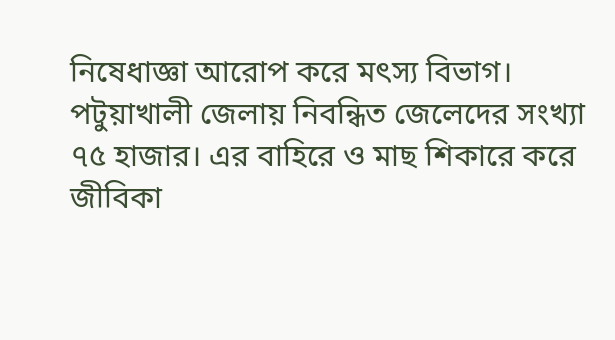নিষেধাজ্ঞা আরোপ করে মৎস্য বিভাগ। পটুয়াখালী জেলায় নিবন্ধিত জেলেদের সংখ্যা ৭৫ হাজার। এর বাহিরে ও মাছ শিকারে করে জীবিকা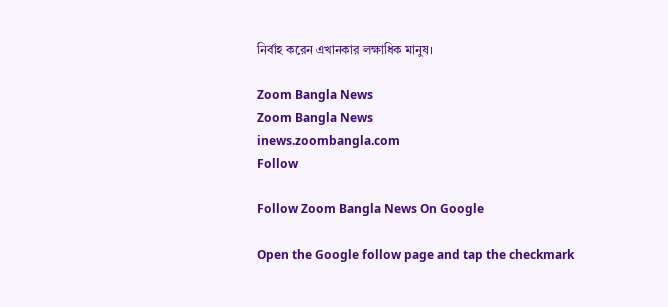নির্বাহ করেন এখানকার লক্ষাধিক মানুষ।

Zoom Bangla News
Zoom Bangla News
inews.zoombangla.com
Follow

Follow Zoom Bangla News On Google

Open the Google follow page and tap the checkmark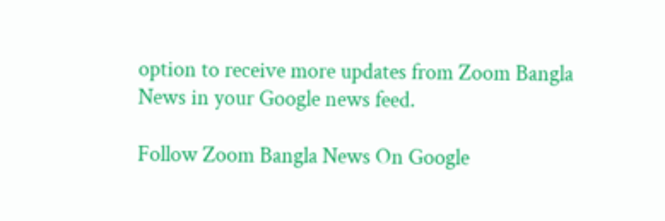option to receive more updates from Zoom Bangla News in your Google news feed.

Follow Zoom Bangla News On Google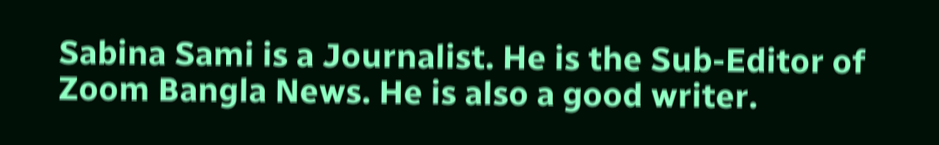Sabina Sami is a Journalist. He is the Sub-Editor of Zoom Bangla News. He is also a good writer.